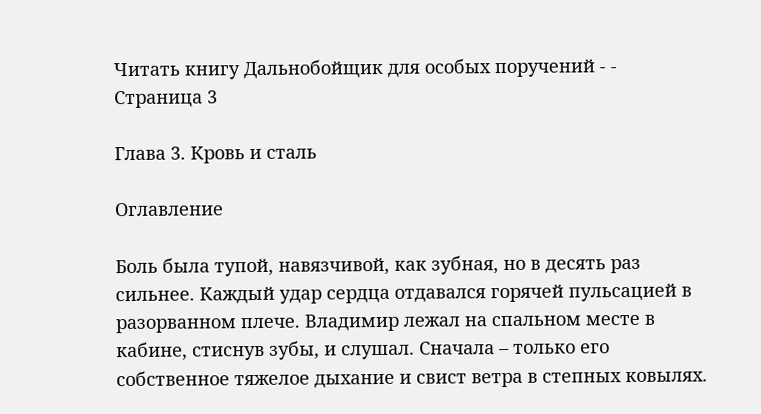Читать книгу Дальнобойщик для особых поручений - - Страница 3

Глава 3. Кровь и сталь

Оглавление

Боль была тупой, навязчивой, как зубная, но в десять раз сильнее. Каждый удар сердца отдавался горячей пульсацией в разорванном плече. Владимир лежал на спальном месте в кабине, стиснув зубы, и слушал. Сначала – только его собственное тяжелое дыхание и свист ветра в степных ковылях.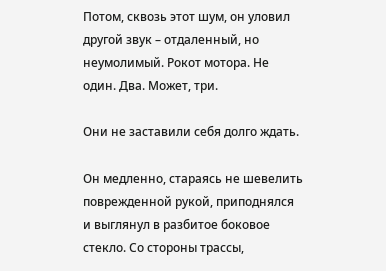Потом, сквозь этот шум, он уловил другой звук – отдаленный, но неумолимый. Рокот мотора. Не один. Два. Может, три.

Они не заставили себя долго ждать.

Он медленно, стараясь не шевелить поврежденной рукой, приподнялся и выглянул в разбитое боковое стекло. Со стороны трассы,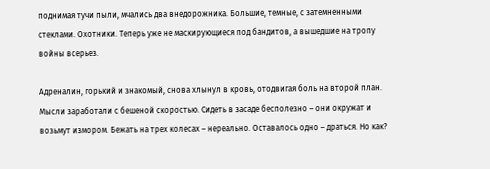поднимая тучи пыли, мчались два внедорожника. Большие, темные, с затемненными стеклами. Охотники. Теперь уже не маскирующиеся под бандитов, а вышедшие на тропу войны всерьез.

Адреналин, горький и знакомый, снова хлынул в кровь, отодвигая боль на второй план. Мысли заработали с бешеной скоростью. Сидеть в засаде бесполезно – они окружат и возьмут измором. Бежать на трех колесах – нереально. Оставалось одно – драться. Но как?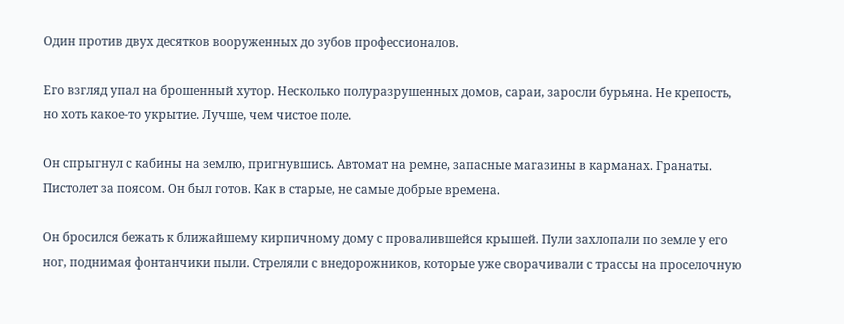Один против двух десятков вооруженных до зубов профессионалов.

Его взгляд упал на брошенный хутор. Несколько полуразрушенных домов, сараи, заросли бурьяна. Не крепость, но хоть какое-то укрытие. Лучше, чем чистое поле.

Он спрыгнул с кабины на землю, пригнувшись. Автомат на ремне, запасные магазины в карманах. Гранаты. Пистолет за поясом. Он был готов. Как в старые, не самые добрые времена.

Он бросился бежать к ближайшему кирпичному дому с провалившейся крышей. Пули захлопали по земле у его ног, поднимая фонтанчики пыли. Стреляли с внедорожников, которые уже сворачивали с трассы на проселочную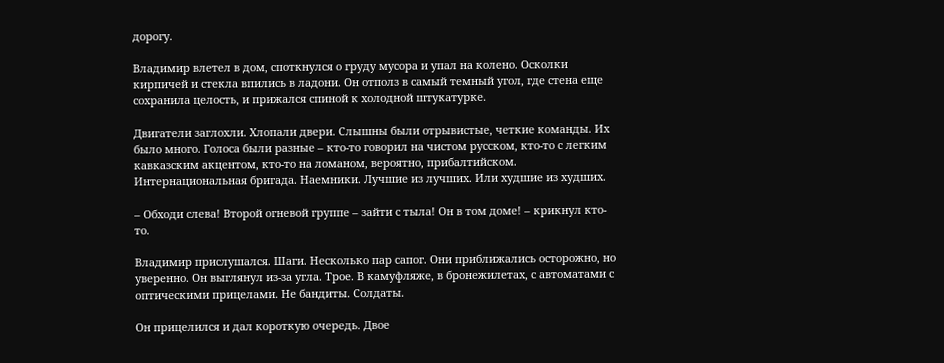дорогу.

Владимир влетел в дом, споткнулся о груду мусора и упал на колено. Осколки кирпичей и стекла впились в ладони. Он отполз в самый темный угол, где стена еще сохранила целость, и прижался спиной к холодной штукатурке.

Двигатели заглохли. Хлопали двери. Слышны были отрывистые, четкие команды. Их было много. Голоса были разные – кто-то говорил на чистом русском, кто-то с легким кавказским акцентом, кто-то на ломаном, вероятно, прибалтийском. Интернациональная бригада. Наемники. Лучшие из лучших. Или худшие из худших.

– Обходи слева! Второй огневой группе – зайти с тыла! Он в том доме! – крикнул кто-то.

Владимир прислушался. Шаги. Несколько пар сапог. Они приближались осторожно, но уверенно. Он выглянул из-за угла. Трое. В камуфляже, в бронежилетах, с автоматами с оптическими прицелами. Не бандиты. Солдаты.

Он прицелился и дал короткую очередь. Двое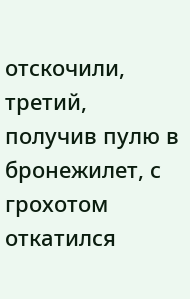отскочили, третий, получив пулю в бронежилет, с грохотом откатился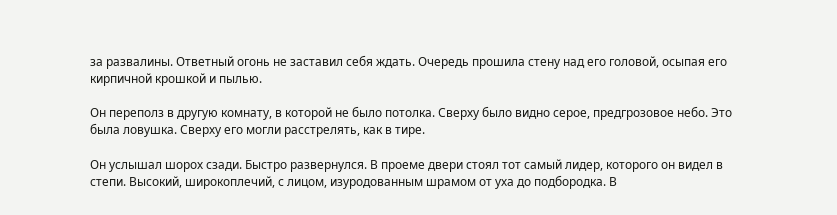за развалины. Ответный огонь не заставил себя ждать. Очередь прошила стену над его головой, осыпая его кирпичной крошкой и пылью.

Он переполз в другую комнату, в которой не было потолка. Сверху было видно серое, предгрозовое небо. Это была ловушка. Сверху его могли расстрелять, как в тире.

Он услышал шорох сзади. Быстро развернулся. В проеме двери стоял тот самый лидер, которого он видел в степи. Высокий, широкоплечий, с лицом, изуродованным шрамом от уха до подбородка. В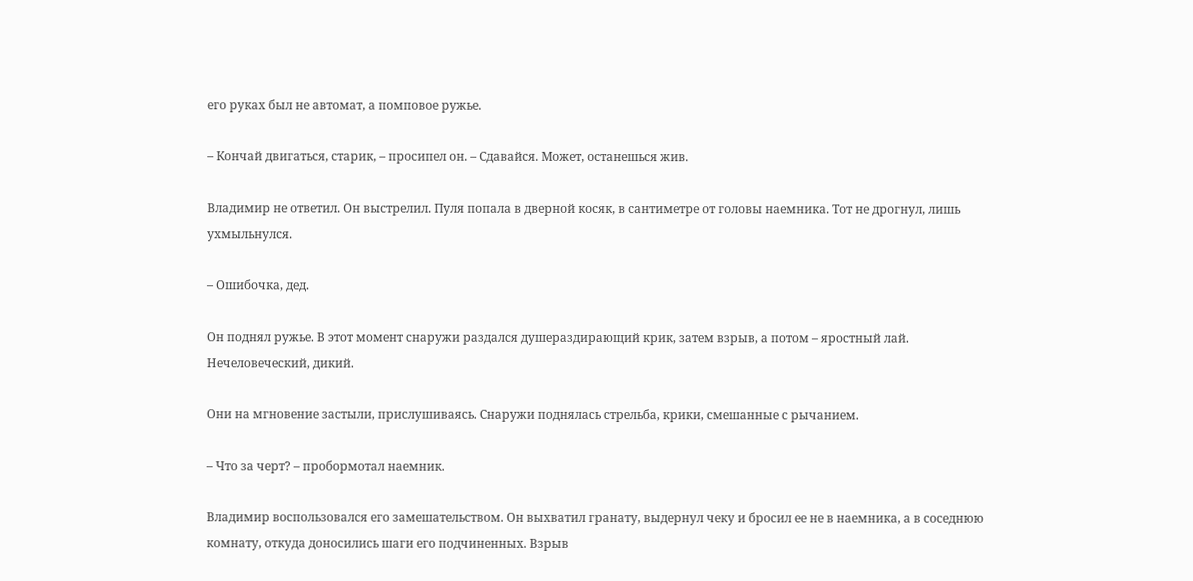его руках был не автомат, а помповое ружье.

– Кончай двигаться, старик, – просипел он. – Сдавайся. Может, останешься жив.

Владимир не ответил. Он выстрелил. Пуля попала в дверной косяк, в сантиметре от головы наемника. Тот не дрогнул, лишь ухмыльнулся.

– Ошибочка, дед.

Он поднял ружье. В этот момент снаружи раздался душераздирающий крик, затем взрыв, а потом – яростный лай. Нечеловеческий, дикий.

Они на мгновение застыли, прислушиваясь. Снаружи поднялась стрельба, крики, смешанные с рычанием.

– Что за черт? – пробормотал наемник.

Владимир воспользовался его замешательством. Он выхватил гранату, выдернул чеку и бросил ее не в наемника, а в соседнюю комнату, откуда доносились шаги его подчиненных. Взрыв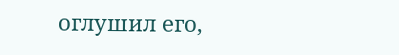оглушил его,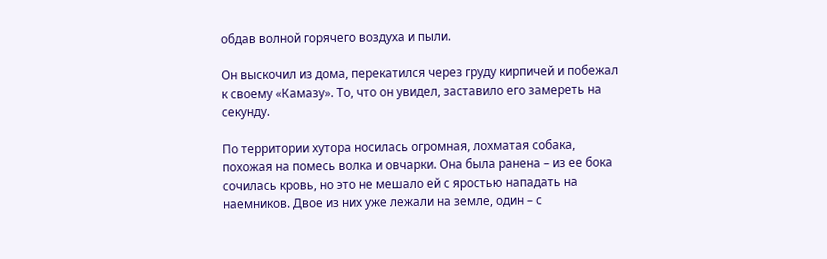обдав волной горячего воздуха и пыли.

Он выскочил из дома, перекатился через груду кирпичей и побежал к своему «Камазу». То, что он увидел, заставило его замереть на секунду.

По территории хутора носилась огромная, лохматая собака, похожая на помесь волка и овчарки. Она была ранена – из ее бока сочилась кровь, но это не мешало ей с яростью нападать на наемников. Двое из них уже лежали на земле, один – с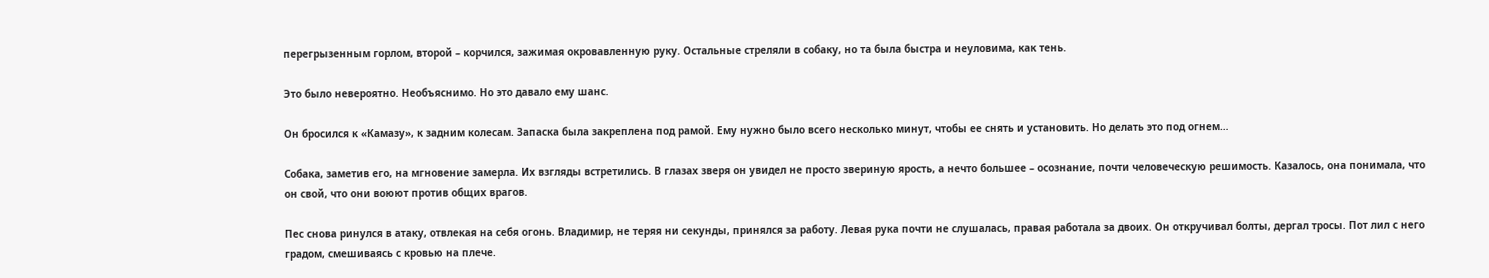перегрызенным горлом, второй – корчился, зажимая окровавленную руку. Остальные стреляли в собаку, но та была быстра и неуловима, как тень.

Это было невероятно. Необъяснимо. Но это давало ему шанс.

Он бросился к «Камазу», к задним колесам. Запаска была закреплена под рамой. Ему нужно было всего несколько минут, чтобы ее снять и установить. Но делать это под огнем…

Собака, заметив его, на мгновение замерла. Их взгляды встретились. В глазах зверя он увидел не просто звериную ярость, а нечто большее – осознание, почти человеческую решимость. Казалось, она понимала, что он свой, что они воюют против общих врагов.

Пес снова ринулся в атаку, отвлекая на себя огонь. Владимир, не теряя ни секунды, принялся за работу. Левая рука почти не слушалась, правая работала за двоих. Он откручивал болты, дергал тросы. Пот лил с него градом, смешиваясь с кровью на плече.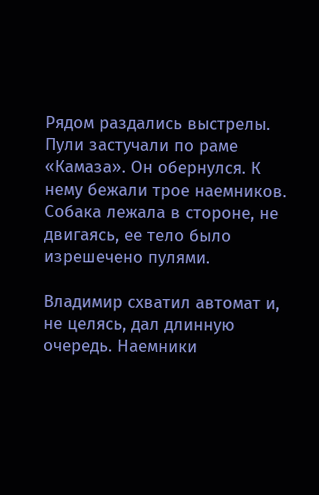Рядом раздались выстрелы. Пули застучали по раме «Камаза». Он обернулся. К нему бежали трое наемников. Собака лежала в стороне, не двигаясь, ее тело было изрешечено пулями.

Владимир схватил автомат и, не целясь, дал длинную очередь. Наемники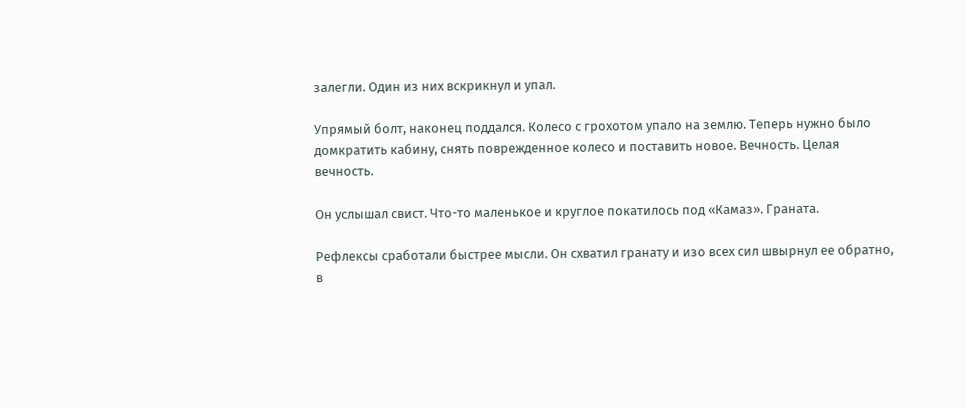залегли. Один из них вскрикнул и упал.

Упрямый болт, наконец поддался. Колесо с грохотом упало на землю. Теперь нужно было домкратить кабину, снять поврежденное колесо и поставить новое. Вечность. Целая вечность.

Он услышал свист. Что-то маленькое и круглое покатилось под «Камаз». Граната.

Рефлексы сработали быстрее мысли. Он схватил гранату и изо всех сил швырнул ее обратно, в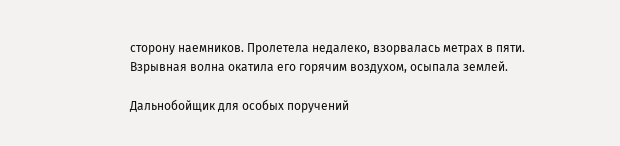сторону наемников. Пролетела недалеко, взорвалась метрах в пяти. Взрывная волна окатила его горячим воздухом, осыпала землей.

Дальнобойщик для особых поручений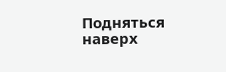Подняться наверх